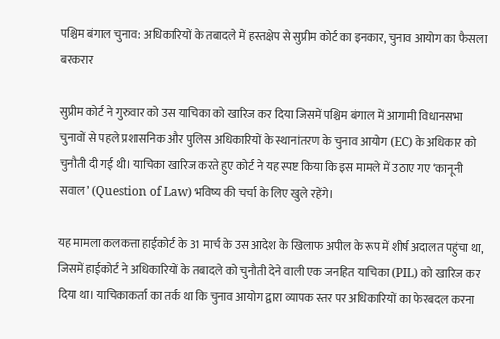पश्चिम बंगाल चुनाव: अधिकारियों के तबादले में हस्तक्षेप से सुप्रीम कोर्ट का इनकार, चुनाव आयोग का फैसला बरकरार

सुप्रीम कोर्ट ने गुरुवार को उस याचिका को खारिज कर दिया जिसमें पश्चिम बंगाल में आगामी विधानसभा चुनावों से पहले प्रशासनिक और पुलिस अधिकारियों के स्थानांतरण के चुनाव आयोग (EC) के अधिकार को चुनौती दी गई थी। याचिका खारिज करते हुए कोर्ट ने यह स्पष्ट किया कि इस मामले में उठाए गए ‘कानूनी सवाल’ (Question of Law) भविष्य की चर्चा के लिए खुले रहेंगे।

यह मामला कलकत्ता हाईकोर्ट के 31 मार्च के उस आदेश के खिलाफ अपील के रूप में शीर्ष अदालत पहुंचा था, जिसमें हाईकोर्ट ने अधिकारियों के तबादले को चुनौती देने वाली एक जनहित याचिका (PIL) को खारिज कर दिया था। याचिकाकर्ता का तर्क था कि चुनाव आयोग द्वारा व्यापक स्तर पर अधिकारियों का फेरबदल करना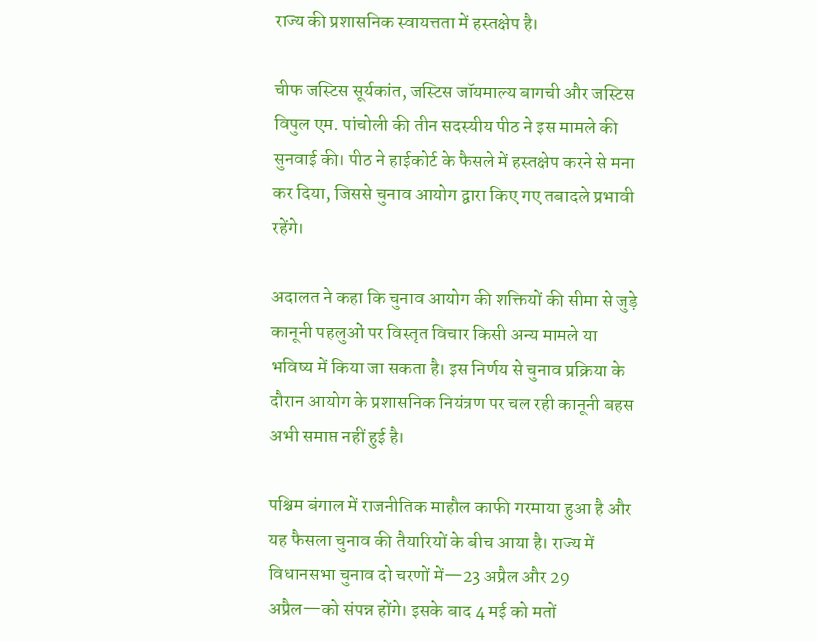राज्य की प्रशासनिक स्वायत्तता में हस्तक्षेप है।

चीफ जस्टिस सूर्यकांत, जस्टिस जॉयमाल्य बागची और जस्टिस विपुल एम. पांचोली की तीन सदस्यीय पीठ ने इस मामले की सुनवाई की। पीठ ने हाईकोर्ट के फैसले में हस्तक्षेप करने से मना कर दिया, जिससे चुनाव आयोग द्वारा किए गए तबादले प्रभावी रहेंगे।

अदालत ने कहा कि चुनाव आयोग की शक्तियों की सीमा से जुड़े कानूनी पहलुओं पर विस्तृत विचार किसी अन्य मामले या भविष्य में किया जा सकता है। इस निर्णय से चुनाव प्रक्रिया के दौरान आयोग के प्रशासनिक नियंत्रण पर चल रही कानूनी बहस अभी समाप्त नहीं हुई है।

पश्चिम बंगाल में राजनीतिक माहौल काफी गरमाया हुआ है और यह फैसला चुनाव की तैयारियों के बीच आया है। राज्य में विधानसभा चुनाव दो चरणों में—23 अप्रैल और 29 अप्रैल—को संपन्न होंगे। इसके बाद 4 मई को मतों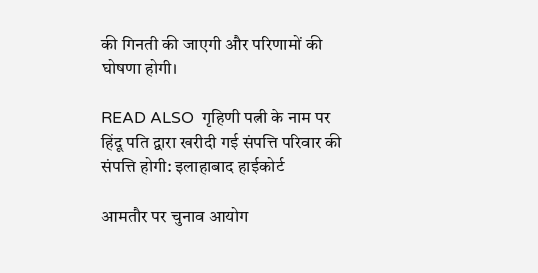की गिनती की जाएगी और परिणामों की घोषणा होगी।

READ ALSO  गृहिणी पत्नी के नाम पर हिंदू पति द्वारा खरीदी गई संपत्ति परिवार की संपत्ति होगी: इलाहाबाद हाईकोर्ट

आमतौर पर चुनाव आयोग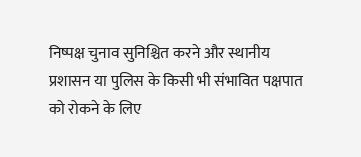निष्पक्ष चुनाव सुनिश्चित करने और स्थानीय प्रशासन या पुलिस के किसी भी संभावित पक्षपात को रोकने के लिए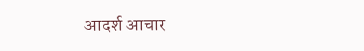आदर्श आचार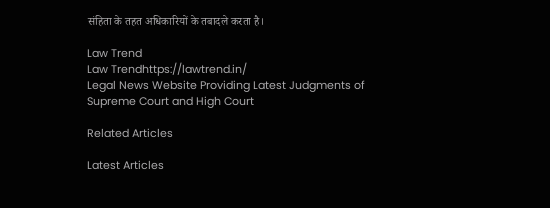संहिता के तहत अधिकारियों के तबादले करता है।

Law Trend
Law Trendhttps://lawtrend.in/
Legal News Website Providing Latest Judgments of Supreme Court and High Court

Related Articles

Latest Articles